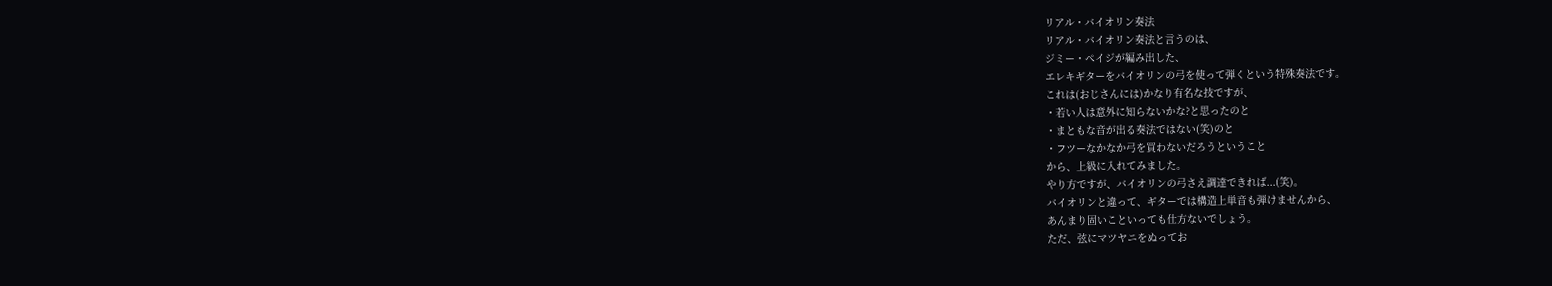リアル・バイオリン奏法
リアル・バイオリン奏法と言うのは、
ジミー・ペイジが編み出した、
エレキギターをバイオリンの弓を使って弾くという特殊奏法です。
これは(おじさんには)かなり有名な技ですが、
・若い人は意外に知らないかな?と思ったのと
・まともな音が出る奏法ではない(笑)のと
・フツーなかなか弓を買わないだろうということ
から、上級に入れてみました。
やり方ですが、バイオリンの弓さえ調達できれば...(笑)。
バイオリンと違って、ギターでは構造上単音も弾けませんから、
あんまり固いこといっても仕方ないでしょう。
ただ、弦にマツヤニをぬってお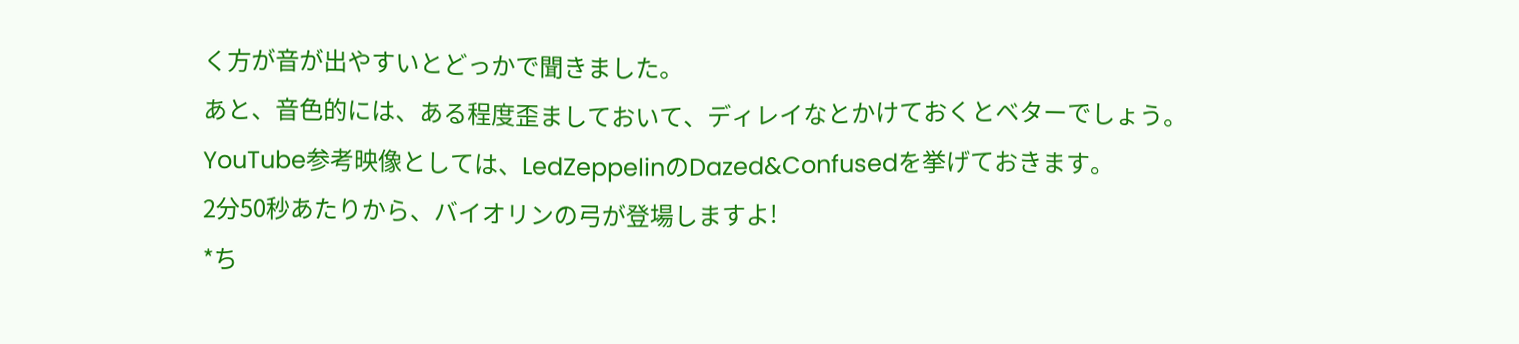く方が音が出やすいとどっかで聞きました。
あと、音色的には、ある程度歪ましておいて、ディレイなとかけておくとベターでしょう。
YouTube参考映像としては、LedZeppelinのDazed&Confusedを挙げておきます。
2分50秒あたりから、バイオリンの弓が登場しますよ!
*ち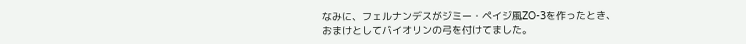なみに、フェルナンデスがジミー・ペイジ風ZO-3を作ったとき、
おまけとしてバイオリンの弓を付けてました。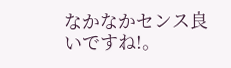なかなかセンス良いですね!。